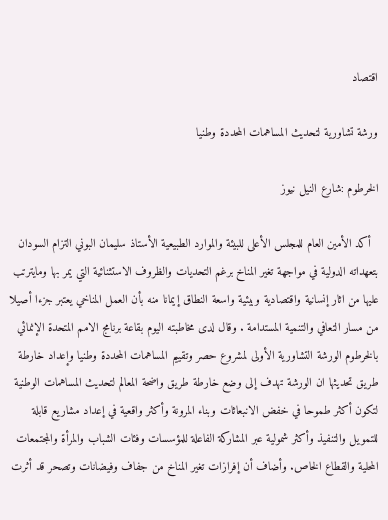اقتصاد

ورشة تشاورية لتحديث المساهمات المحددة وطنيا

الخرطوم :شارع النيل نيوز

  أكد الأمين العام للمجلس الأعلى للبيئة والموارد الطبيعية الأستاذ سليمان البوني التزام السودان بتعهداته الدولية في مواجهة تغير المناخ برغم التحديات والظروف الاستثنائية التي يمر بها ومايترتب عليها من اثار إنسانية واقتصادية وبيئية واسعة النطاق إيمانا منه بأن العمل المناخي يعتبر جزءا أصيلا من مسار التعافي والتنمية المستدامة . وقال لدى مخاطبته اليوم بقاعة برنامج الامم المتحدة الإنمائي بالخرطوم الورشة التشاورية الأولى لمشروع حصر وتقييم المساهمات المحددة وطنيا وإعداد خارطة طريق تحديثها ان الورشة تهدف إلى وضع خارطة طريق واضحة المعالم لتحديث المساهمات الوطنية لتكون أكثر طموحا في خفض الانبعاثات وبناء المرونة وأكثر واقعية في إعداد مشاريع قابلة للتمويل والتنفيذ وأكثر شمولية عبر المشاركة الفاعلة للمؤسسات وفئات الشباب والمرأة والمجتمعات المحلية والقطاع الخاص. وأضاف أن إفرازات تغير المناخ من جفاف وفيضانات وتصحر قد أثرت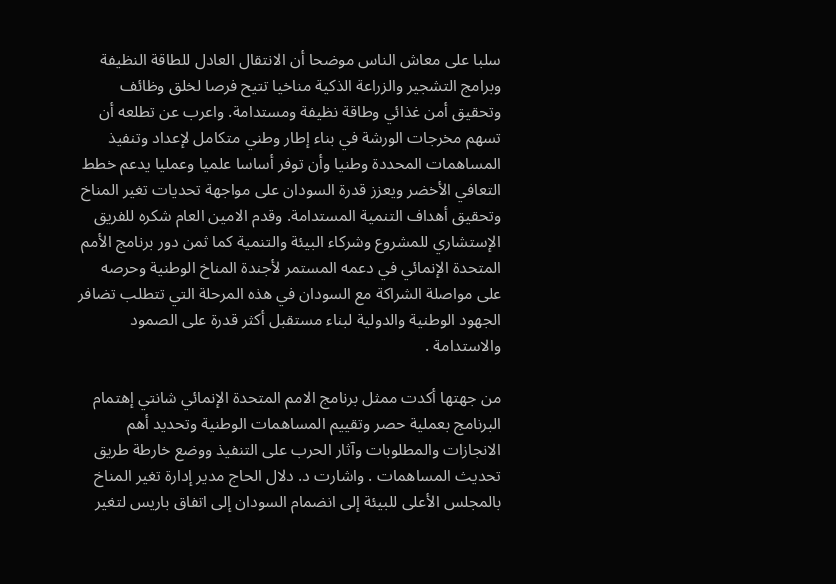سلبا على معاش الناس موضحا أن الانتقال العادل للطاقة النظيفة وبرامج التشجير والزراعة الذكية مناخيا تتيح فرصا لخلق وظائف وتحقيق أمن غذائي وطاقة نظيفة ومستدامة. واعرب عن تطلعه أن تسهم مخرجات الورشة في بناء إطار وطني متكامل لإعداد وتنفيذ المساهمات المحددة وطنيا وأن توفر أساسا علميا وعمليا يدعم خطط التعافي الأخضر ويعزز قدرة السودان على مواجهة تحديات تغير المناخ وتحقيق أهداف التنمية المستدامة. وقدم الامين العام شكره للفريق الإستشاري للمشروع وشركاء البيئة والتنمية كما ثمن دور برنامج الأمم المتحدة الإنمائي في دعمه المستمر لأجندة المناخ الوطنية وحرصه على مواصلة الشراكة مع السودان في هذه المرحلة التي تتطلب تضافر الجهود الوطنية والدولية لبناء مستقبل أكثر قدرة على الصمود والاستدامة .

من جهتها أكدت ممثل برنامج الامم المتحدة الإنمائي شانتي إهتمام البرنامج بعملية حصر وتقييم المساهمات الوطنية وتحديد أهم الانجازات والمطلوبات وآثار الحرب على التنفيذ ووضع خارطة طريق تحديث المساهمات . واشارت د. دلال الحاج مدير إدارة تغير المناخ بالمجلس الأعلى للبيئة إلى انضمام السودان إلى اتفاق باريس لتغير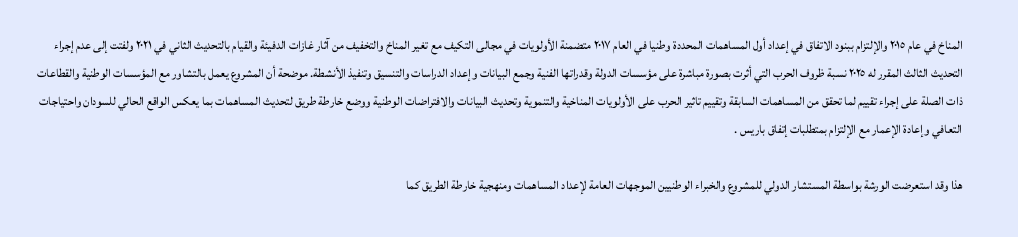المناخ في عام ٢٠١٥ والإلتزام ببنود الاتفاق في إعداد أول المساهمات المحددة وطنيا في العام ٢٠١٧ متضمنة الأولويات في مجالى التكيف مع تغير المناخ والتخفيف من آثار غازات الدفيئة والقيام بالتحديث الثاني في ٢٠٢١ ولفتت إلى عدم إجراء التحديث الثالث المقرر له ٢٠٢٥ نسبة ظروف الحرب التي أثرت بصورة مباشرة على مؤسسات الدولة وقدراتها الفنية وجمع البيانات وإعداد الدراسات والتنسيق وتنفيذ الأنشطة. موضحة أن المشروع يعمل بالتشاور مع المؤسسات الوطنية والقطاعات ذات الصلة على إجراء تقييم لما تحقق من المساهمات السابقة وتقييم تاثير الحرب على الأولويات المناخية والتنموية وتحديث البيانات والافتراضات الوطنية ووضع خارطة طريق لتحديث المساهمات بما يعكس الواقع الحالي للسودان واحتياجات التعافي وإعادة الإعمار مع الإلتزام بمتطلبات إتفاق باريس .

هذا وقد استعرضت الورشة بواسطة المستشار الدولي للمشروع والخبراء الوطنيين الموجهات العامة لإعداد المساهمات ومنهجية خارطة الطريق كما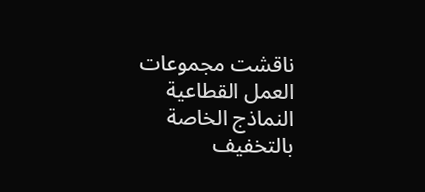ناقشت مجموعات العمل القطاعية النماذج الخاصة بالتخفيف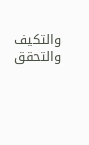والتكيف والتحقق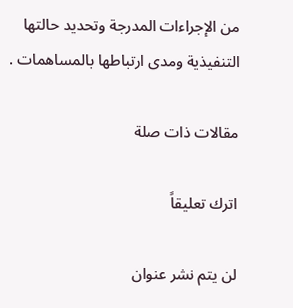من الإجراءات المدرجة وتحديد حالتها التنفيذية ومدى ارتباطها بالمساهمات .

مقالات ذات صلة

اترك تعليقاً

لن يتم نشر عنوان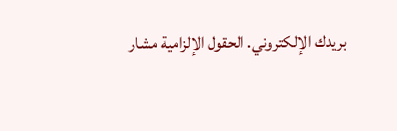بريدك الإلكتروني. الحقول الإلزامية مشار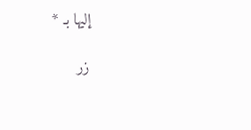إليها بـ *

زر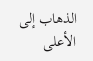الذهاب إلى الأعلى